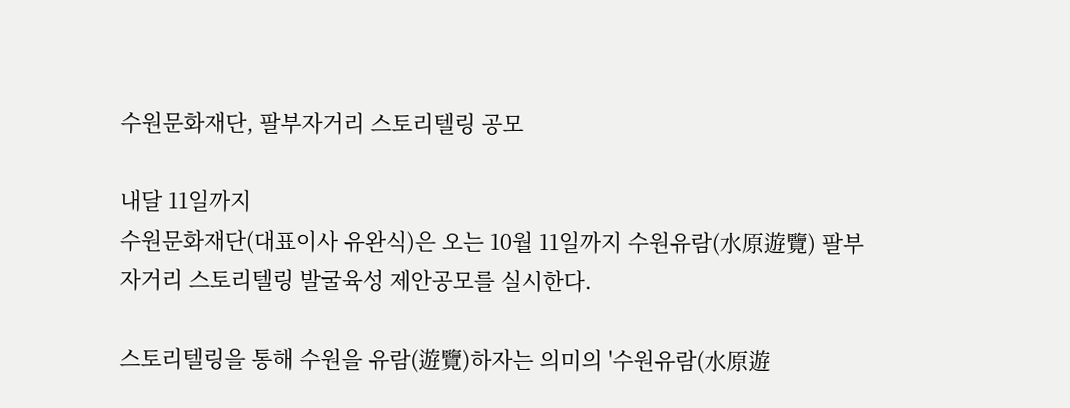수원문화재단, 팔부자거리 스토리텔링 공모

내달 11일까지
수원문화재단(대표이사 유완식)은 오는 10월 11일까지 수원유람(水原遊覽) 팔부자거리 스토리텔링 발굴육성 제안공모를 실시한다.

스토리텔링을 통해 수원을 유람(遊覽)하자는 의미의 '수원유람(水原遊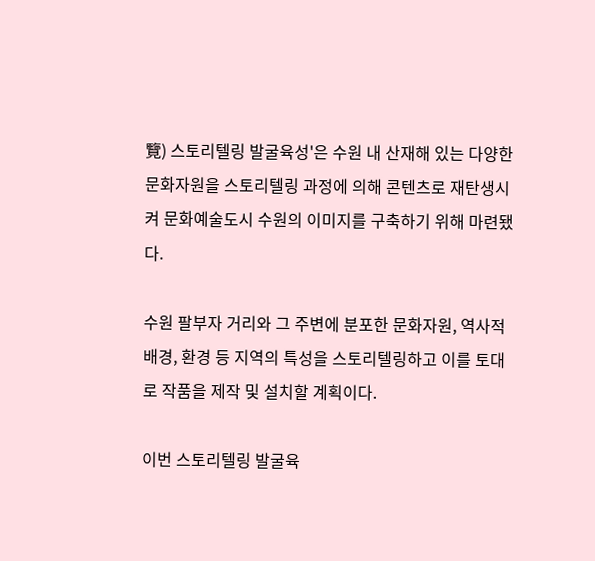覽) 스토리텔링 발굴육성'은 수원 내 산재해 있는 다양한 문화자원을 스토리텔링 과정에 의해 콘텐츠로 재탄생시켜 문화예술도시 수원의 이미지를 구축하기 위해 마련됐다.

수원 팔부자 거리와 그 주변에 분포한 문화자원, 역사적 배경, 환경 등 지역의 특성을 스토리텔링하고 이를 토대로 작품을 제작 및 설치할 계획이다.

이번 스토리텔링 발굴육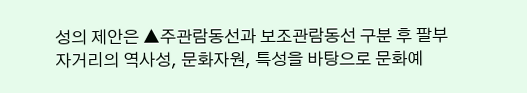성의 제안은 ▲주관람동선과 보조관람동선 구분 후 팔부자거리의 역사성, 문화자원, 특성을 바탕으로 문화예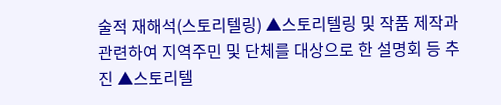술적 재해석(스토리텔링) ▲스토리텔링 및 작품 제작과 관련하여 지역주민 및 단체를 대상으로 한 설명회 등 추진 ▲스토리텔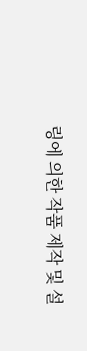링에 의한 작품 제작 및 설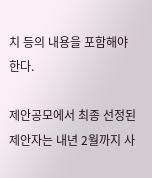치 등의 내용을 포함해야 한다.

제안공모에서 최종 선정된 제안자는 내년 2월까지 사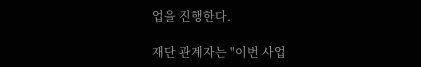업을 진행한다.

재단 관계자는 "이번 사업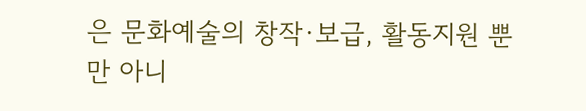은 문화예술의 창작·보급, 활동지원 뿐만 아니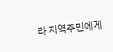라 지역주민에게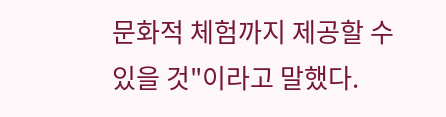문화적 체험까지 제공할 수 있을 것"이라고 말했다.